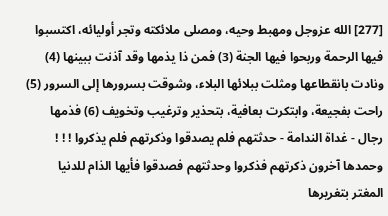[277] الله عزوجل ومهبط وحيه، ومصلى ملائكته وتجر أوليائه، اكتسبوا فيها الرحمة وربحوا فيها الجنة (3) فمن ذا يذمها وقد آذنت ببينها (4) ونادت بانقطاعها ومثلت ببلائها البلاء، وشوقت بسرورها إلى السرور (5) راحت بفجيعة، وابتكرت بعافية، بتحذير وترغيب وتخويف (6) فذمها رجال - غداة الندامة - حدثتهم فلم يصدقوا وذكرتهم فلم يذكروا ! ! ! وحمدها آخرون ذكرتهم فذكروا وحدثتهم فصدقوا فأيها الذام للدنيا المغتر بتغريرها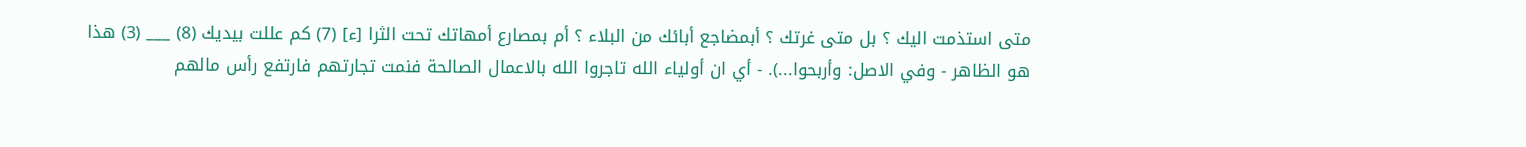متى استذمت اليك ؟ بل متى غرتك ؟ أبمضاجع أبائك من البلاء ؟ أم بمصارع أمهاتك تحت الثرا [ء] (7) كم عللت بيديك (8) ___ (3) هذا هو الظاهر - وفي الاصل: وأربحوا...). - أي ان أولياء الله تاجروا الله بالاعمال الصالحة فنمت تجارتهم فارتفع رأس مالهم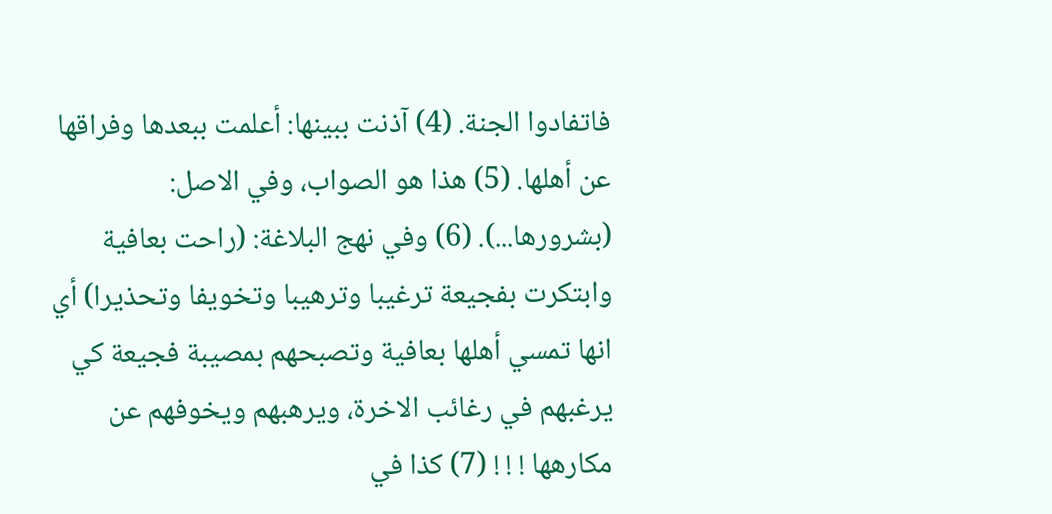فاتفادوا الجنة. (4) آذنت ببينها: أعلمت ببعدها وفراقها عن أهلها. (5) هذا هو الصواب، وفي الاصل: (بشرورها...). (6) وفي نهج البلاغة: (راحت بعافية وابتكرت بفجيعة ترغيبا وترهيبا وتخويفا وتحذيرا) أي انها تمسي أهلها بعافية وتصبحهم بمصيبة فجيعة كي يرغبهم في رغائب الاخرة، ويرهبهم ويخوفهم عن مكارهها ! ! ! (7) كذا في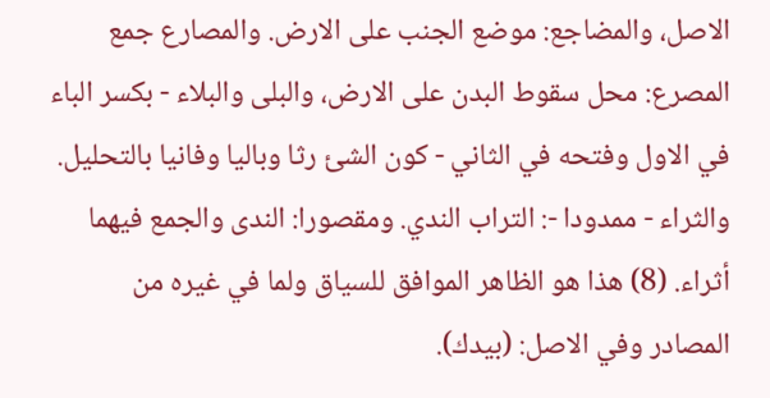الاصل، والمضاجع: موضع الجنب على الارض. والمصارع جمع المصرع: محل سقوط البدن على الارض، والبلى والبلاء - بكسر الباء في الاول وفتحه في الثاني - كون الشئ رثا وباليا وفانيا بالتحليل. والثراء - ممدودا -: التراب الندي. ومقصورا: الندى والجمع فيهما أثراء. (8) هذا هو الظاهر الموافق للسياق ولما في غيره من المصادر وفي الاصل: (بيدك).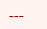___